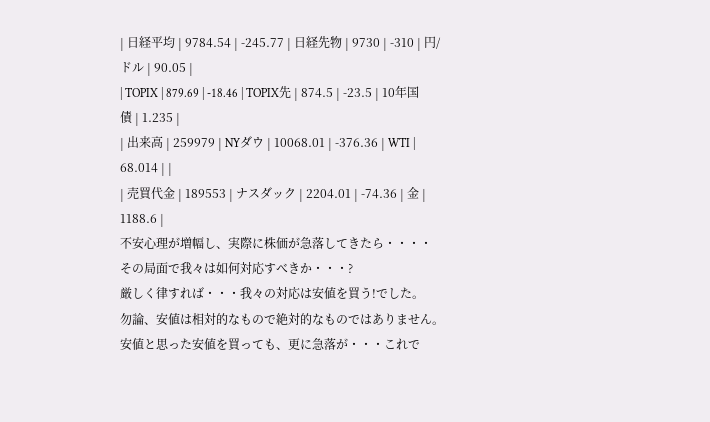| 日経平均 | 9784.54 | -245.77 | 日経先物 | 9730 | -310 | 円/ドル | 90.05 |
| TOPIX | 879.69 | -18.46 | TOPIX先 | 874.5 | -23.5 | 10年国債 | 1.235 |
| 出来高 | 259979 | NYダウ | 10068.01 | -376.36 | WTI | 68.014 | |
| 売買代金 | 189553 | ナスダック | 2204.01 | -74.36 | 金 | 1188.6 |
不安心理が増幅し、実際に株価が急落してきたら・・・・
その局面で我々は如何対応すべきか・・・?
厳しく律すれば・・・我々の対応は安値を買う!でした。
勿論、安値は相対的なもので絶対的なものではありません。
安値と思った安値を買っても、更に急落が・・・これで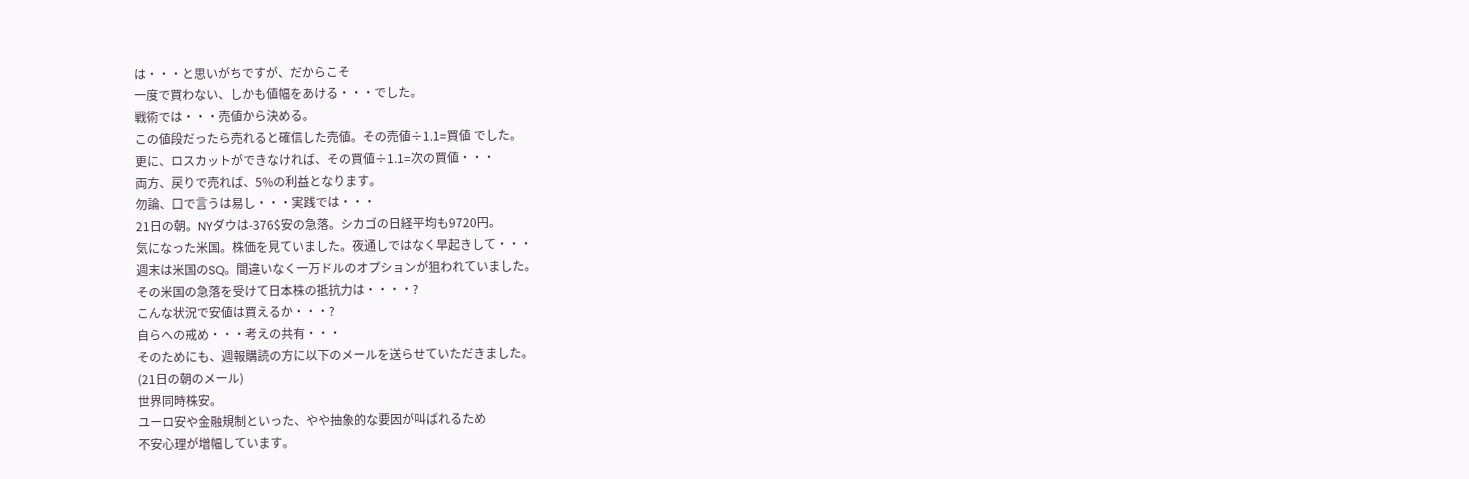は・・・と思いがちですが、だからこそ
一度で買わない、しかも値幅をあける・・・でした。
戦術では・・・売値から決める。
この値段だったら売れると確信した売値。その売値÷1.1=買値 でした。
更に、ロスカットができなければ、その買値÷1.1=次の買値・・・
両方、戻りで売れば、5%の利益となります。
勿論、口で言うは易し・・・実践では・・・
21日の朝。NYダウは-376$安の急落。シカゴの日経平均も9720円。
気になった米国。株価を見ていました。夜通しではなく早起きして・・・
週末は米国のSQ。間違いなく一万ドルのオプションが狙われていました。
その米国の急落を受けて日本株の抵抗力は・・・・?
こんな状況で安値は買えるか・・・?
自らへの戒め・・・考えの共有・・・
そのためにも、週報購読の方に以下のメールを送らせていただきました。
(21日の朝のメール)
世界同時株安。
ユーロ安や金融規制といった、やや抽象的な要因が叫ばれるため
不安心理が増幅しています。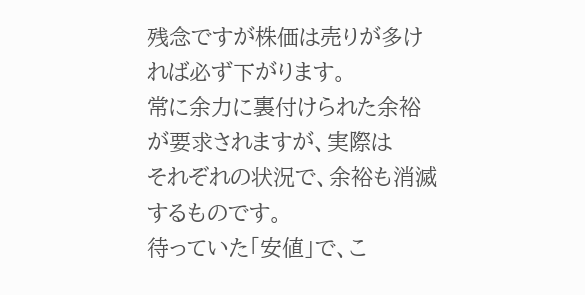残念ですが株価は売りが多ければ必ず下がります。
常に余力に裏付けられた余裕が要求されますが、実際は
それぞれの状況で、余裕も消滅するものです。
待っていた「安値」で、こ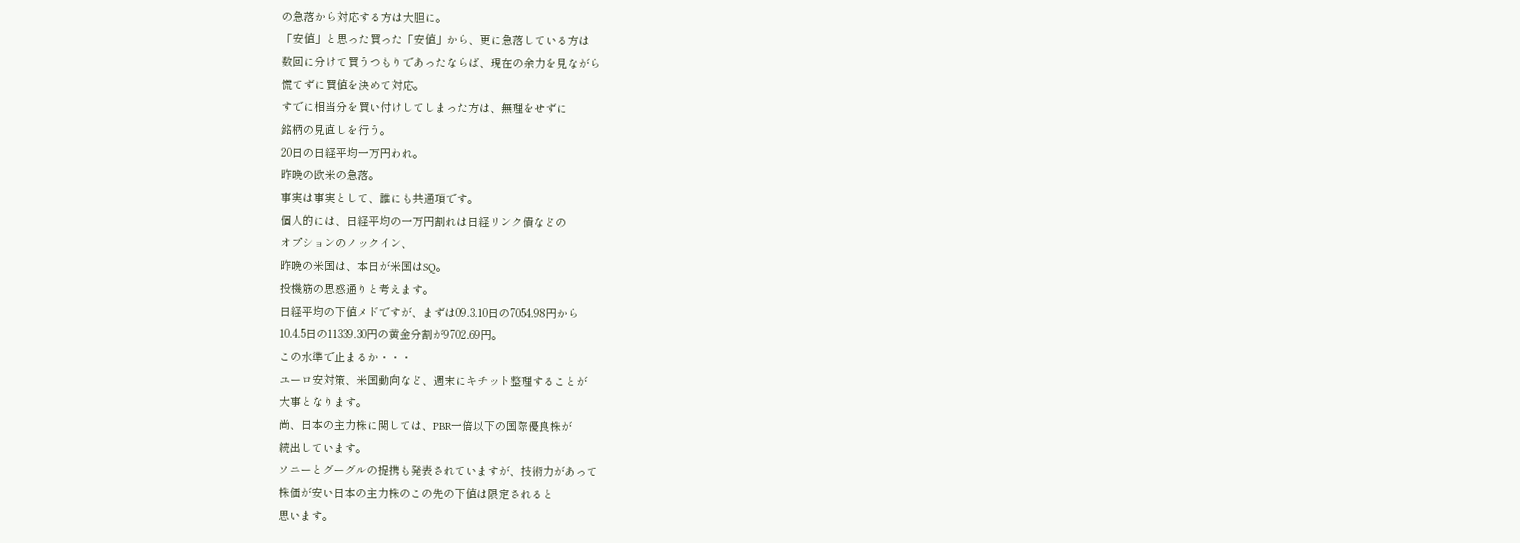の急落から対応する方は大胆に。
「安値」と思った買った「安値」から、更に急落している方は
数回に分けて買うつもりであったならば、現在の余力を見ながら
慌てずに買値を決めて対応。
すでに相当分を買い付けしてしまった方は、無理をせずに
銘柄の見直しを行う。
20日の日経平均一万円われ。
昨晩の欧米の急落。
事実は事実として、誰にも共通項です。
個人的には、日経平均の一万円割れは日経リンク債などの
オプションのノックイン、
昨晩の米国は、本日が米国はSQ。
投機筋の思惑通りと考えます。
日経平均の下値メドですが、まずは09.3.10日の7054.98円から
10.4.5日の11339.30円の黄金分割が9702.69円。
この水準で止まるか・・・
ユーロ安対策、米国動向など、週末にキチット整理することが
大事となります。
尚、日本の主力株に関しては、PBR一倍以下の国際優良株が
続出しています。
ソニーとグーグルの提携も発表されていますが、技術力があって
株価が安い日本の主力株のこの先の下値は限定されると
思います。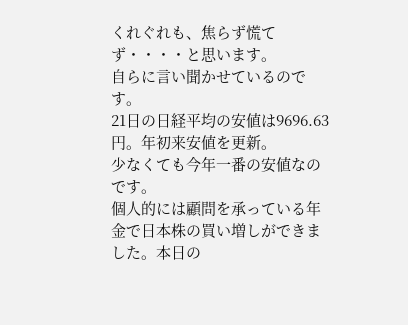くれぐれも、焦らず慌てず・・・・と思います。
自らに言い聞かせているのです。
21日の日経平均の安値は9696.63円。年初来安値を更新。
少なくても今年一番の安値なのです。
個人的には顧問を承っている年金で日本株の買い増しができました。本日の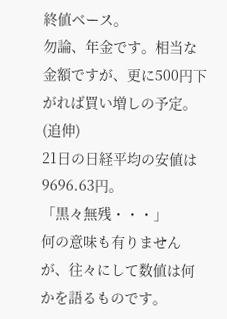終値ベース。
勿論、年金です。相当な金額ですが、更に500円下がれば買い増しの予定。
(追伸)
21日の日経平均の安値は9696.63円。
「黒々無残・・・」
何の意味も有りませんが、往々にして数値は何かを語るものです。